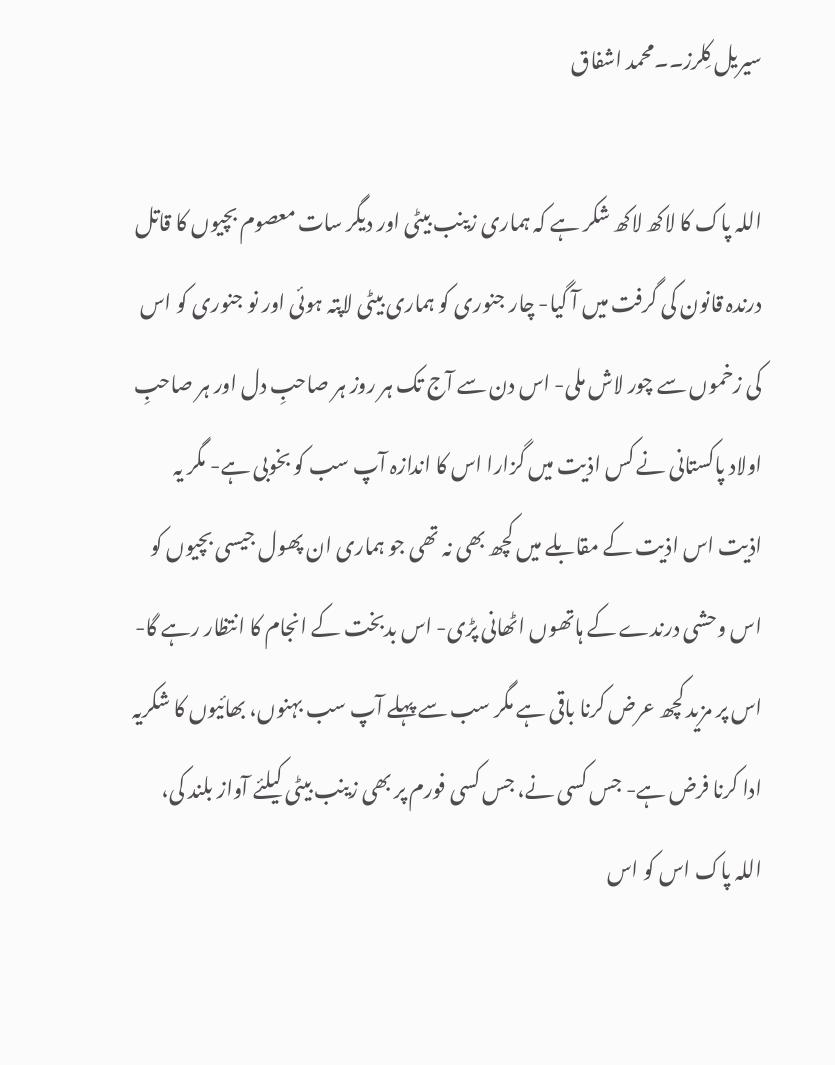سیریل کِلرز۔۔محمد اشفاق

اللہ پاک کا لاکھ لاکھ شکر ہے کہ ہماری زینب بیٹی اور دیگر سات معصوم بچیوں کا قاتل درندہ قانون کی گرفت میں آ گیا- چار جنوری کو ہماری بیٹی لاپتہ ہوئی اور نو جنوری کو اس کی زخموں سے چور لاش ملی- اس دن سے آج تک ہر روز ہر صاحبِ دل اور ہر صاحبِ اولاد پاکستانی نے کس اذیت میں گزارا اس کا اندازہ آپ سب کو بخوبی ہے- مگر یہ اذیت اس اذیت کے مقابلے میں کچھ بھی نہ تھی جو ہماری ان پھول جیسی بچیوں کو اس وحشی درندے کے ہاتھوں اٹھانی پڑی- اس بدبخت کے انجام کا انتظار رہے گا- اس پر مزید کچھ عرض کرنا باقی ہے مگر سب سے پہلے آپ سب بہنوں، بھائیوں کا شکریہ ادا کرنا فرض ہے- جس کسی نے، جس کسی فورم پر بھی زینب بیٹی کیلئے آواز بلند کی، اللہ پاک اس کو اس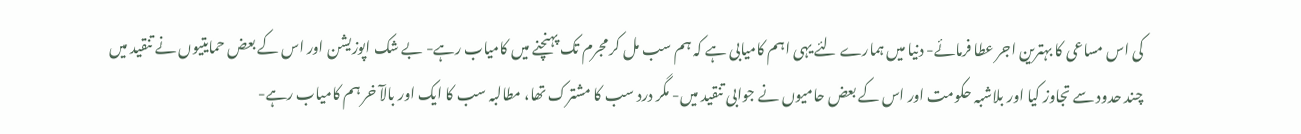کی اس مساعی کا بہترین اجر عطا فرمائے- دنیا میں ہمارے لئے یہی اہم کامیابی ہے کہ ہم سب مل کر مجرم تک پہنچنے میں کامیاب رہے- بے شک اپوزیشن اور اس کے بعض حمایتیوں نے تنقید میں چند حدود سے تجاوز کیا اور بلاشبہ حکومت اور اس کے بعض حامیوں نے جوابی تنقید میں- مگر درد سب کا مشترک تھا، مطالبہ سب کا ایک اور بالآ خر ہم کامیاب رہے-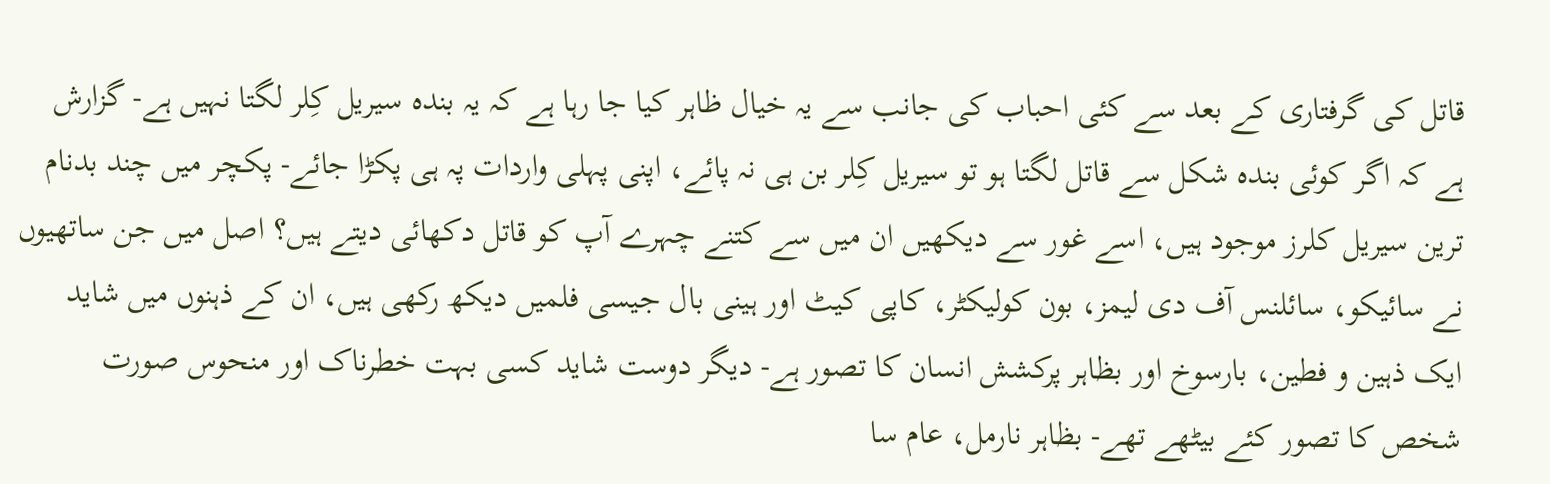قاتل کی گرفتاری کے بعد سے کئی احباب کی جانب سے یہ خیال ظاہر کیا جا رہا ہے کہ یہ بندہ سیریل کِلر لگتا نہیں ہے- گزارش ہے کہ اگر کوئی بندہ شکل سے قاتل لگتا ہو تو سیریل کِلر بن ہی نہ پائے، اپنی پہلی واردات پہ ہی پکڑا جائے- پکچر میں چند بدنام ترین سیریل کلرز موجود ہیں، اسے غور سے دیکھیں ان میں سے کتنے چہرے آپ کو قاتل دکھائی دیتے ہیں؟ اصل میں جن ساتھیوں نے سائیکو، سائلنس آف دی لیمز، بون کولیکٹر، کاپی کیٹ اور ہینی بال جیسی فلمیں دیکھ رکھی ہیں، ان کے ذہنوں میں شاید ایک ذہین و فطین، بارسوخ اور بظاہر پرکشش انسان کا تصور ہے- دیگر دوست شاید کسی بہت خطرناک اور منحوس صورت شخص کا تصور کئے بیٹھے تھے- بظاہر نارمل، عام سا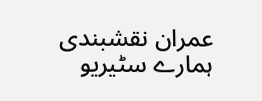عمران نقشبندی ہمارے سٹیریو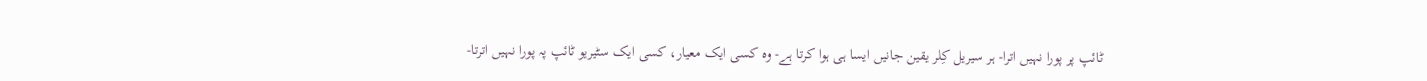ٹائپ پر پورا نہیں اترا- ہر سیریل کِلر یقین جانیں ایسا ہی ہوا کرتا ہے- وہ کسی ایک معیار، کسی ایک سٹیریو ٹائپ پہ پورا نہیں اترتا-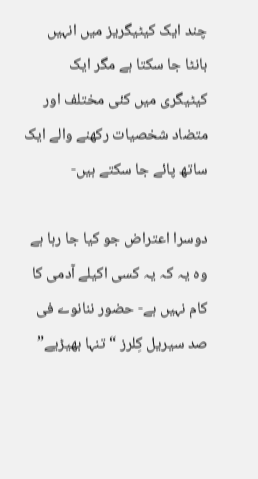چند ایک کیٹیگریز میں انہیں بانٹا جا سکتا ہے مگر ایک کیٹیگری میں کئی مختلف اور متضاد شخصیات رکھنے والے ایک ساتھ پائے جا سکتے ہیں-

دوسرا اعتراض جو کیا جا رہا ہے وہ یہ کہ یہ کسی اکیلے آدمی کا کام نہیں ہے- حضور ننانوے فی صد سیریل کِلرز “تنہا بھیڑیے”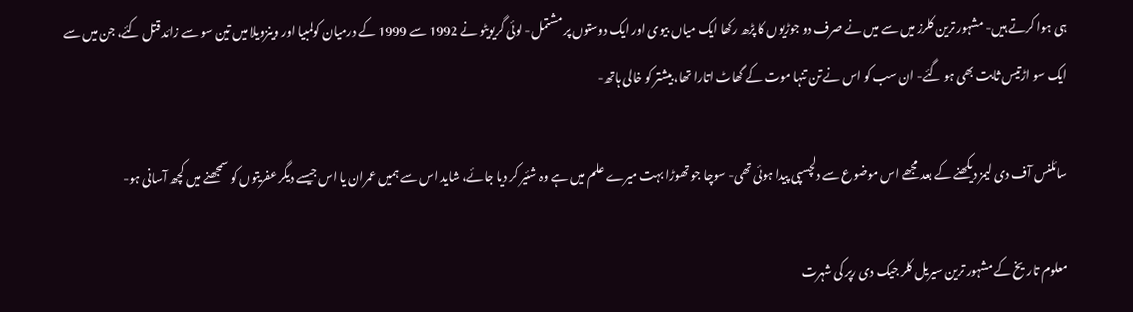ہی ہوا کرتے ہیں- مشہور ترین کلرز میں سے میں نے صرف دو جوڑیوں کا پڑھ رکھا ایک میاں بیوی اور ایک دوستوں پر مشتمل- لوئی گریویٹو نے 1992 سے 1999 کے درمیان کولمبیا اور وینزویلا میں تین سو سے زائد قتل کئے، جن میں سے ایک سو اڑتیس ثابت بھی ہو گئے- ان سب کو اس نے تن تنہا موت کے گھاٹ اتارا تھا، بیشتر کو خالی ہاتھ-

سائلنس آف دی لیمز دیکھنے کے بعد مجھے اس موضوع سے دلچسپی پیدا ہوئی تھی- سوچا جو تھوڑا بہت میرے علم میں ہے وہ شئیر کر دیا جائے، شاید اس سے ہمیں عمران یا اس جیسے دیگر عفریتوں کو سمجھنے میں کچھ آسانی ہو-

معلوم تاریخ کے مشہور ترین سیریل کلر جیک دی رپر کی شہرت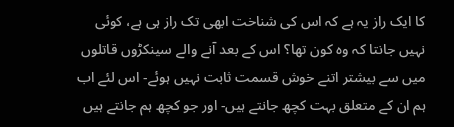کا ایک راز یہ ہے کہ اس کی شناخت ابھی تک راز ہی ہے، کوئی نہیں جانتا کہ وہ کون تھا؟ اس کے بعد آنے والے سینکڑوں قاتلوں میں سے بیشتر اتنے خوش قسمت ثابت نہیں ہوئے- اس لئے اب ہم ان کے متعلق بہت کچھ جانتے ہیں- اور جو کچھ ہم جانتے ہیں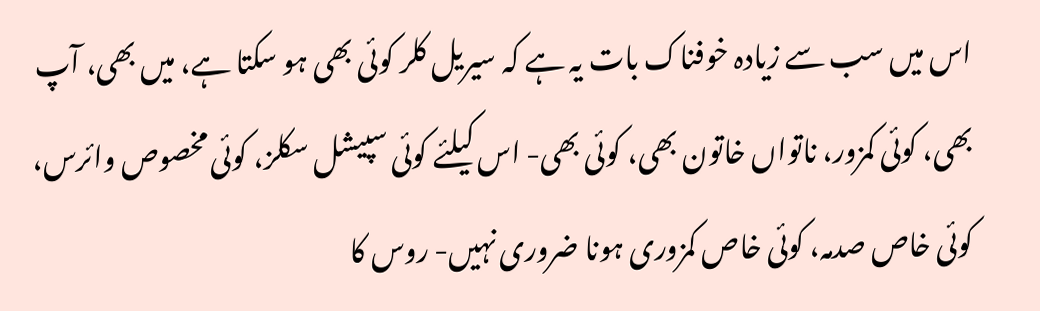اس میں سب سے زیادہ خوفناک بات یہ ہے کہ سیریل کلر کوئی بھی ہو سکتا ہے، میں بھی، آپ بھی، کوئی کمزور، ناتواں خاتون بھی، کوئی بھی- اس کیلئے کوئی سپیشل سکلز، کوئی مخصوص وائرس، کوئی خاص صدمہ، کوئی خاص کمزوری ہونا ضروری نہیں- روس کا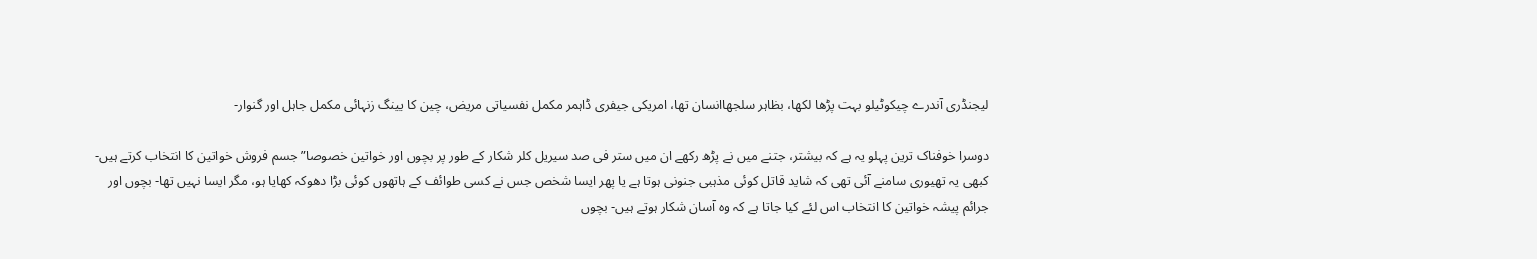لیجنڈری آندرے چیکوٹیلو بہت پڑھا لکھا، بظاہر سلجھاانسان تھا، امریکی جیفری ڈاہمر مکمل نفسیاتی مریض، چین کا یینگ زنہائی مکمل جاہل اور گنوار-

دوسرا خوفناک ترین پہلو یہ ہے کہ بیشتر، جتنے میں نے پڑھ رکھے ان میں ستر فی صد سیریل کلر شکار کے طور پر بچوں اور خواتین خصوصا” جسم فروش خواتین کا انتخاب کرتے ہیں- کبھی یہ تھیوری سامنے آئی تھی کہ شاید قاتل کوئی مذہبی جنونی ہوتا ہے یا پھر ایسا شخص جس نے کسی طوائف کے ہاتھوں کوئی بڑا دھوکہ کھایا ہو، مگر ایسا نہیں تھا- بچوں اور جرائم پیشہ خواتین کا انتخاب اس لئے کیا جاتا ہے کہ وہ آسان شکار ہوتے ہیں- بچوں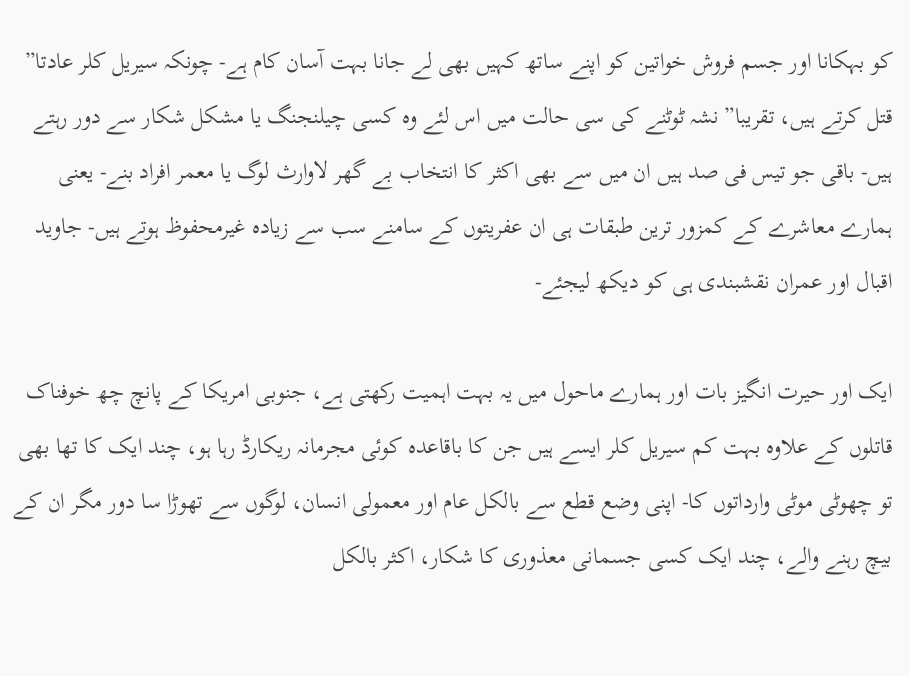کو بہکانا اور جسم فروش خواتین کو اپنے ساتھ کہیں بھی لے جانا بہت آسان کام ہے- چونکہ سیریل کلر عادتا” قتل کرتے ہیں، تقریبا” نشہ ٹوٹنے کی سی حالت میں اس لئے وہ کسی چیلنجنگ یا مشکل شکار سے دور رہتے ہیں- باقی جو تیس فی صد ہیں ان میں سے بھی اکثر کا انتخاب بے گھر لاوارث لوگ یا معمر افراد بنے- یعنی ہمارے معاشرے کے کمزور ترین طبقات ہی ان عفریتوں کے سامنے سب سے زیادہ غیرمحفوظ ہوتے ہیں- جاوید اقبال اور عمران نقشبندی ہی کو دیکھ لیجئے-

ایک اور حیرت انگیز بات اور ہمارے ماحول میں یہ بہت اہمیت رکھتی ہے، جنوبی امریکا کے پانچ چھ خوفناک قاتلوں کے علاوہ بہت کم سیریل کلر ایسے ہیں جن کا باقاعدہ کوئی مجرمانہ ریکارڈ رہا ہو، چند ایک کا تھا بھی تو چھوٹی موٹی وارداتوں کا- اپنی وضع قطع سے بالکل عام اور معمولی انسان، لوگوں سے تھوڑا سا دور مگر ان کے بیچ رہنے والے، چند ایک کسی جسمانی معذوری کا شکار، اکثر بالکل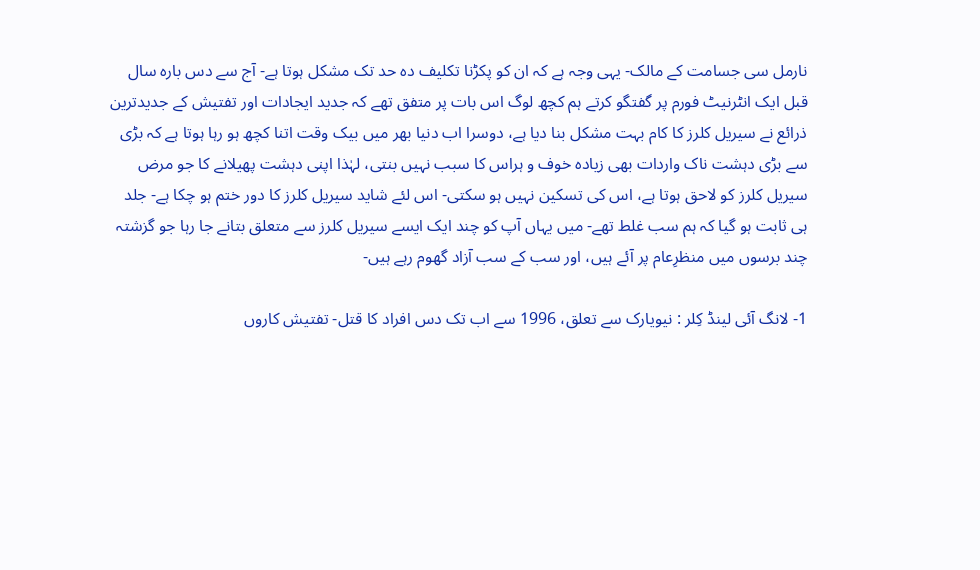نارمل سی جسامت کے مالک- یہی وجہ ہے کہ ان کو پکڑنا تکلیف دہ حد تک مشکل ہوتا ہے- آج سے دس بارہ سال قبل ایک انٹرنیٹ فورم پر گفتگو کرتے ہم کچھ لوگ اس بات پر متفق تھے کہ جدید ایجادات اور تفتیش کے جدیدترین ذرائع نے سیریل کلرز کا کام بہت مشکل بنا دیا ہے، دوسرا اب دنیا بھر میں بیک وقت اتنا کچھ ہو رہا ہوتا ہے کہ بڑی سے بڑی دہشت ناک واردات بھی زیادہ خوف و ہراس کا سبب نہیں بنتی، لہٰذا اپنی دہشت پھیلانے کا جو مرض سیریل کلرز کو لاحق ہوتا ہے، اس کی تسکین نہیں ہو سکتی- اس لئے شاید سیریل کلرز کا دور ختم ہو چکا ہے- جلد ہی ثابت ہو گیا کہ ہم سب غلط تھے- میں یہاں آپ کو چند ایک ایسے سیریل کلرز سے متعلق بتانے جا رہا جو گزشتہ چند برسوں میں منظرِعام پر آئے ہیں، اور سب کے سب آزاد گھوم رہے ہیں-

1- لانگ آئی لینڈ کِلر : نیویارک سے تعلق، 1996 سے اب تک دس افراد کا قتل- تفتیش کاروں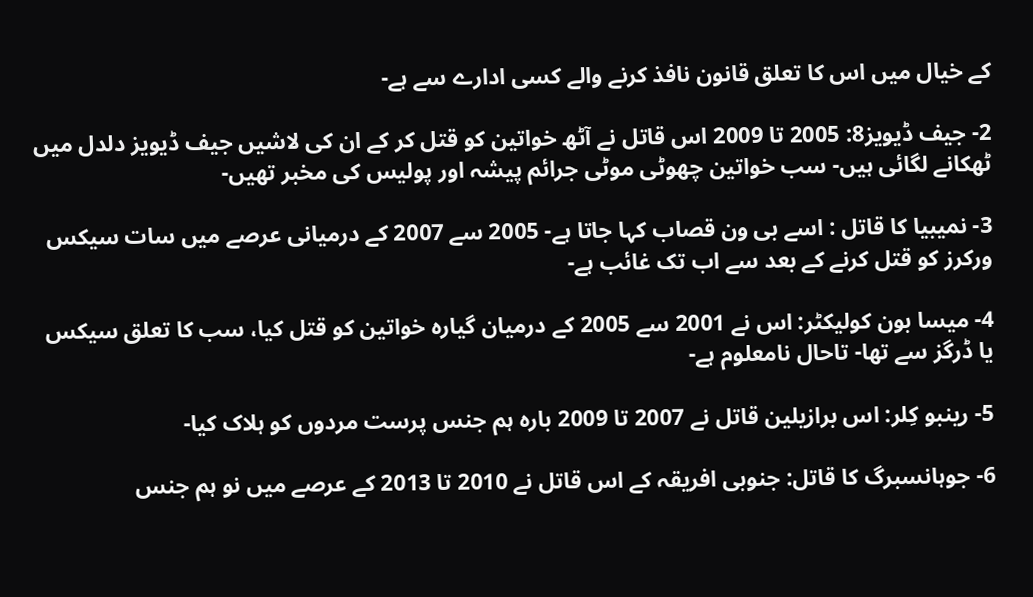کے خیال میں اس کا تعلق قانون نافذ کرنے والے کسی ادارے سے ہے-

2- جیف ڈیویز8: 2005 تا 2009 اس قاتل نے آٹھ خواتین کو قتل کر کے ان کی لاشیں جیف ڈیویز دلدل میں ٹھکانے لگائی ہیں- سب خواتین چھوٹی موٹی جرائم پیشہ اور پولیس کی مخبر تھیں-

3- نمیبیا کا قاتل : اسے بی ون قصاب کہا جاتا ہے- 2005 سے 2007 کے درمیانی عرصے میں سات سیکس ورکرز کو قتل کرنے کے بعد سے اب تک غائب ہے-

4- میسا بون کولیکٹر: اس نے 2001 سے 2005 کے درمیان گیارہ خواتین کو قتل کیا، سب کا تعلق سیکس یا ڈرگز سے تھا- تاحال نامعلوم ہے-

5- رینبو کِلر: اس برازیلین قاتل نے 2007 تا 2009 بارہ ہم جنس پرست مردوں کو ہلاک کیا-

6- جوہانسبرگ کا قاتل: جنوبی افریقہ کے اس قاتل نے 2010 تا 2013 کے عرصے میں نو ہم جنس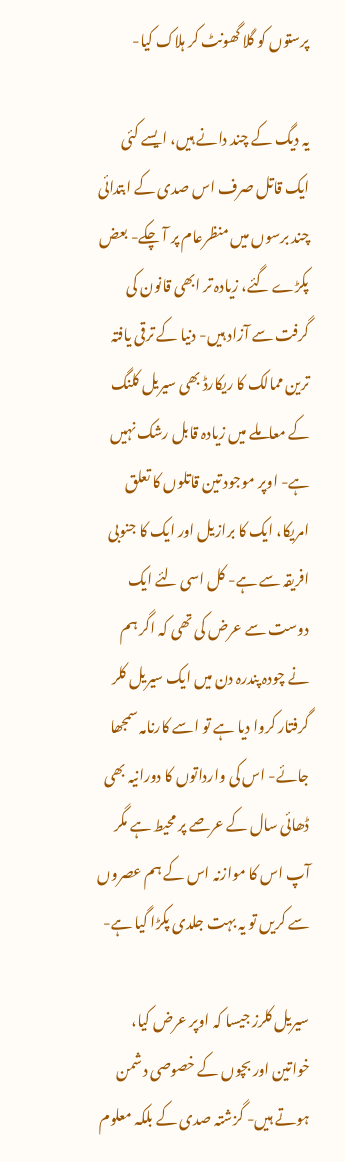پرستوں کو گلا گھونٹ کر ہلاک کیا-

یہ دیگ کے چند دانے ہیں، ایسے کئی ایک قاتل صرف اس صدی کے ابتدائی چند برسوں میں منظرعام پر آ چکے- بعض پکڑے گئے، زیادہ تر ابھی قانون کی گرفت سے آزاد ہیں- دنیا کے ترقی یافتہ ترین ممالک کا ریکارڈ بھی سیریل کلنگ کے معاملے میں زیادہ قابل رشک نہیں ہے- اوپر موجود تین قاتلوں کا تعلق امریکا، ایک کا برازیل اور ایک کا جنوبی افریقہ سے ہے- کل اسی لئے ایک دوست سے عرض کی تھی کہ اگر ہم نے چودہ پندرہ دن میں ایک سیریل کلر گرفتار کروا دیا ہے تو اسے کارنامہ سمجھا جائے- اس کی وارداتوں کا دورانیہ بھی ڈھائی سال کے عرصے پر محیط ہے مگر آپ اس کا موازنہ اس کے ہم عصروں سے کریں تو یہ بہت جلدی پکڑا گیا ہے-

سیریل کلرز جیسا کہ اوپر عرض کیا، خواتین اور بچوں کے خصوصی دشمن ہوتے ہیں- گزشتہ صدی کے بلکہ معلوم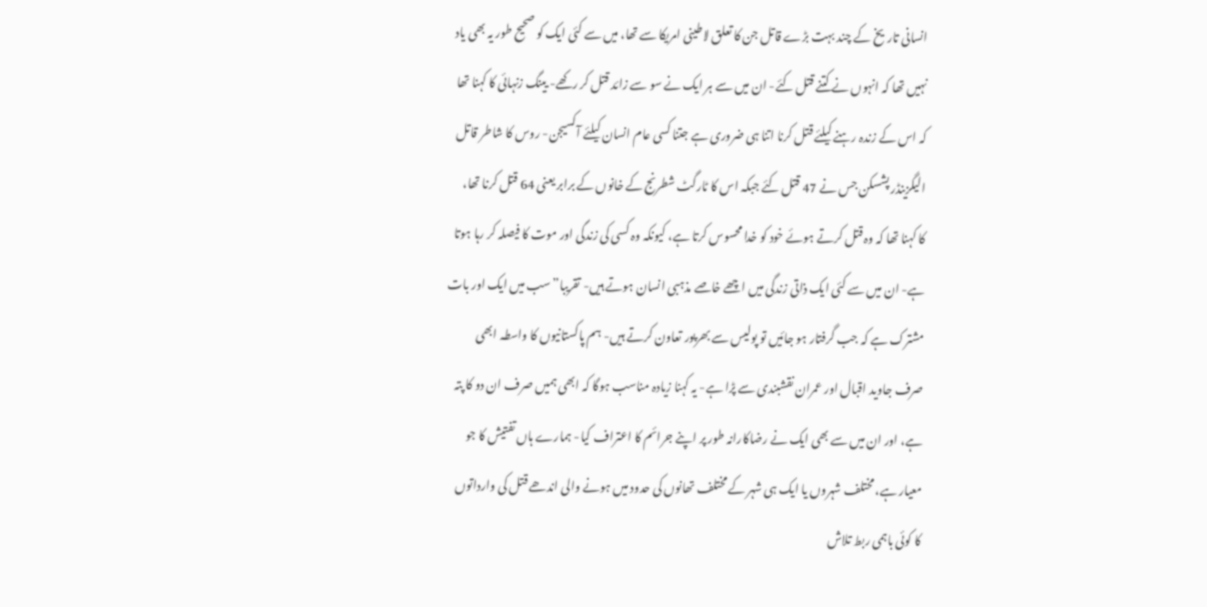انسانی تاریخ کے چند بہت بڑے قاتل جن کا تعلق لاطینی امریکا سے تھا، میں سے کئی ایک کو صحیح طور یہ بھی یاد نہیں تھا کہ انہوں نے کتنے قتل کئے- ان میں سے ہر ایک نے سو سے زائد قتل کر رکھے- یینگ زنہائی کا کہنا تھا کہ اس کے زندہ رہنے کیلئے قتل کرنا اتنا ہی ضروری ہے جتنا کسی عام انسان کیلئے آکسیجن- روس کا شاطر قاتل الیگزینڈر پشسکن جس نے 47 قتل کئے جبکہ اس کا ٹارگٹ شطرنج کے خانوں کے برابر یعنی 64 قتل کرنا تھا، کا کہنا تھا کہ وہ قتل کرتے ہوئے خود کو خدا محسوس کرتا ہے، کیونکہ وہ کسی کی زندگی اور موت کا فیصلہ کر رہا ہوتا ہے- ان میں سے کئی ایک ذاتی زندگی میں اچھے خاصے مذہبی انسان ہوتے ہیں- تقریبا” سب میں ایک اور بات مشترک ہے کہ جب گرفتار ہو جائیں تو پولیس سے بھرپور تعاون کرتے ہیں- ہم پاکستانیوں کا واسطہ ابھی صرف جاوید اقبال اور عمران نقشبندی سے پڑا ہے- یہ کہنا زیادہ مناسب ہوگا کہ ابھی ہمیں صرف ان دو کا پتہ ہے، اور ان میں سے بھی ایک نے رضاکارانہ طور پر اپنے جرائم کا اعتراف کیا- ہمارے ہاں تفتیش کا جو معیار ہے، مختلف شہروں یا ایک ہی شہر کے مختلف تھانوں کی حدود میں ہونے والی اندھے قتل کی وارداتوں کا کوئی باہمی ربط تلاش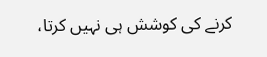کرنے کی کوشش ہی نہیں کرتا،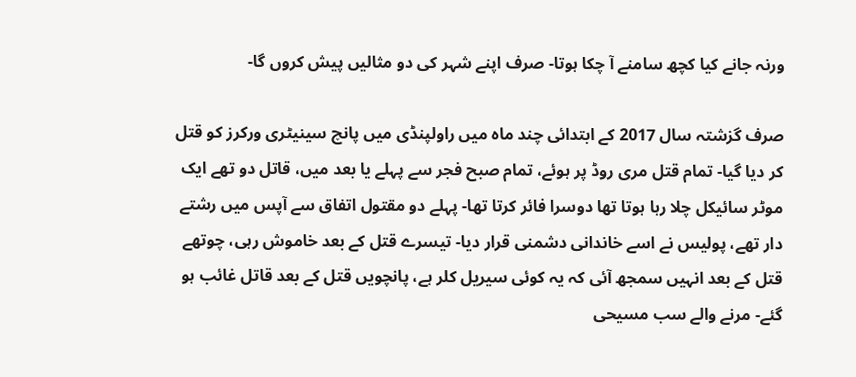ورنہ جانے کیا کچھ سامنے آ چکا ہوتا- صرف اپنے شہر کی دو مثالیں پیش کروں گا-

صرف گزشتہ سال 2017 کے ابتدائی چند ماہ میں راولپنڈی میں پانچ سینیٹری ورکرز کو قتل کر دیا گیا- تمام قتل مری روڈ پر ہوئے، تمام صبح فجر سے پہلے یا بعد میں، قاتل دو تھے ایک موٹر سائیکل چلا رہا ہوتا تھا دوسرا فائر کرتا تھا- پہلے دو مقتول اتفاق سے آپس میں رشتے دار تھے، پولیس نے اسے خاندانی دشمنی قرار دیا- تیسرے قتل کے بعد خاموش رہی، چوتھے قتل کے بعد انہیں سمجھ آئی کہ یہ کوئی سیریل کلر ہے، پانچویں قتل کے بعد قاتل غائب ہو گئے- مرنے والے سب مسیحی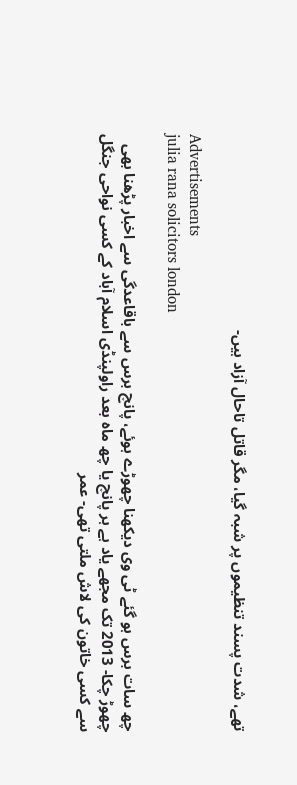تھے، شدت پسند تنظیموں پر شبہ گیا، مگر قاتل تاحال آزاد ہیں-

Advertisements
julia rana solicitors london

چھ سات برس ہو گئے ٹی وی دیکھنا چھوڑے ہوئے، پانچ برس سے باقاعدگی سے اخبار پڑھنا بھی چھوڑ چکا- 2013 تک مجھے یاد ہے ہر پانچ یا چھ ماہ بعد راولپنڈی اسلام آباد کے کسی نواحی جنگل سے کسی خاتون کی لاش ملتی تھی- عمر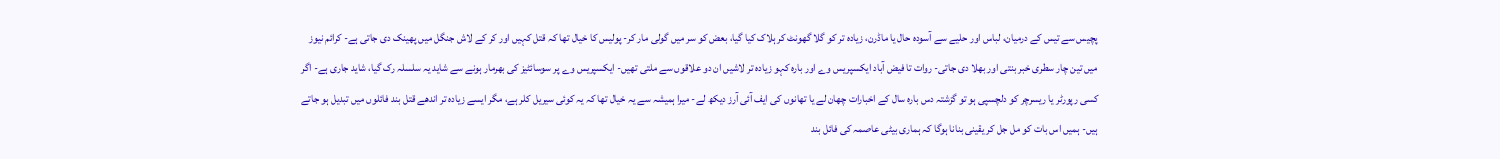پچیس سے تیس کے درمیان، لباس اور حلیے سے آسودہ حال یا ماڈرن، زیادہ تر کو گلا گھونٹ کر ہلاک کیا گیا، بعض کو سر میں گولی مار کر- پولیس کا خیال تھا کہ قتل کہیں اور کر کے لاش جنگل میں پھینک دی جاتی ہے- کرائم نیوز میں تین چار سطری خبر بنتی اور بھلا دی جاتی- روات تا فیض آباد ایکسپریس وے اور بارہ کہو زیادہ تر لاشیں ان دو علاقوں سے ملتی تھیں- ایکسپریس وے پر سوسائٹیز کی بھرمار ہونے سے شاید یہ سلسلہ رک گیا، شاید جاری ہے- اگر کسی رپورٹر یا ریسرچر کو دلچسپی ہو تو گزشتہ دس بارہ سال کے اخبارات چھان لے یا تھانوں کی ایف آئی آرز دیکھ لے- میرا ہمیشہ سے یہ خیال تھا کہ یہ کوئی سیریل کلر ہے، مگر ایسے زیادہ تر اندھے قتل بند فائلوں میں تبدیل ہو جاتے ہیں- ہمیں اس بات کو مل جل کر یقینی بنانا ہوگا کہ ہماری بیٹی عاصمہ کی فائل بند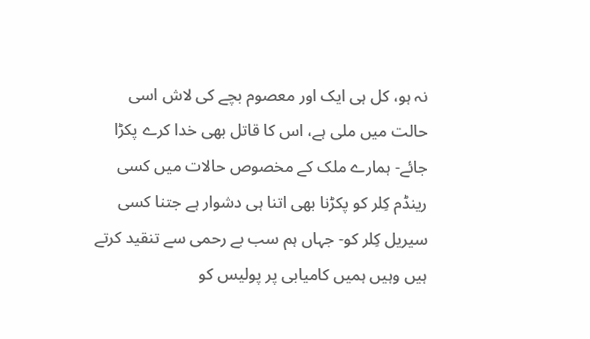نہ ہو، کل ہی ایک اور معصوم بچے کی لاش اسی حالت میں ملی ہے، اس کا قاتل بھی خدا کرے پکڑا جائے- ہمارے ملک کے مخصوص حالات میں کسی رینڈم کِلر کو پکڑنا بھی اتنا ہی دشوار ہے جتنا کسی سیریل کِلر کو- جہاں ہم سب بے رحمی سے تنقید کرتے ہیں وہیں ہمیں کامیابی پر پولیس کو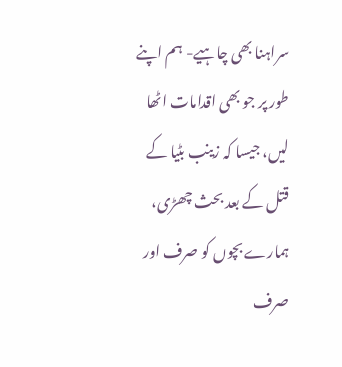سراہنا بھی چاہیے- ہم اپنے طور پر جو بھی اقدامات اٹھا لیں، جیسا کہ زینب بٹیا کے قتل کے بعد بحث چھڑی، ہمارے بچوں کو صرف اور صرف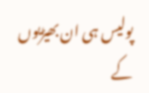پولیس ہی ان بھیڑیوں کے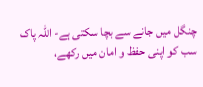چنگل میں جانے سے بچا سکتی ہے- اللہ پاک سب کو اپنی حفظ و امان میں رکھے،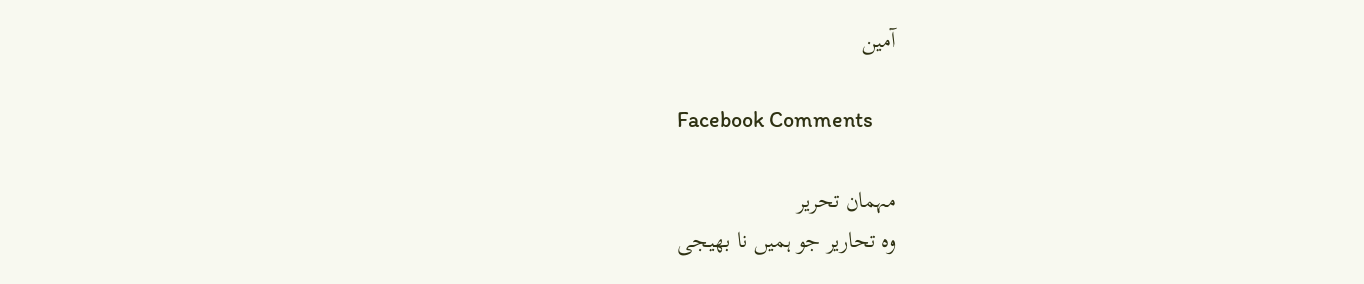آمین

Facebook Comments

مہمان تحریر
وہ تحاریر جو ہمیں نا بھیجی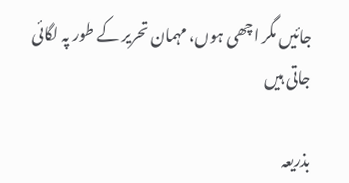جائیں مگر اچھی ہوں، مہمان تحریر کے طور پہ لگائی جاتی ہیں

بذریعہ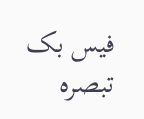فیس بک تبصرہ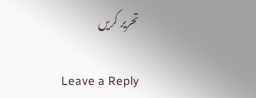تحریر کریں

Leave a Reply